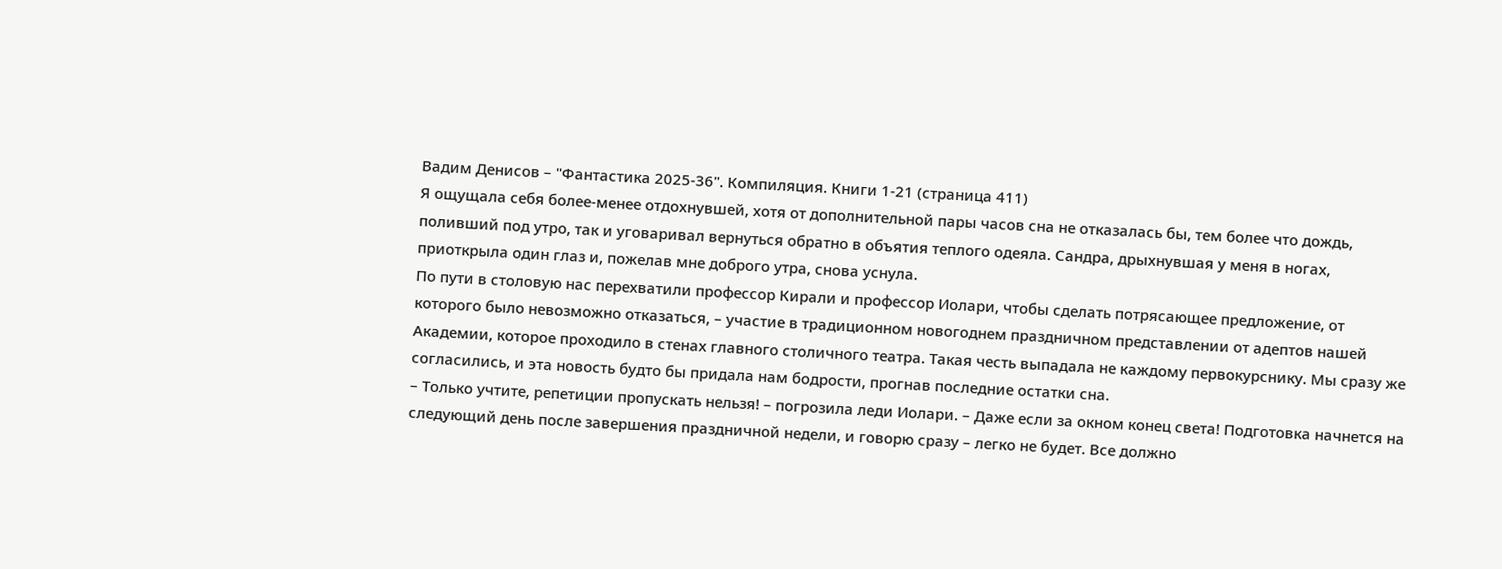Вадим Денисов – "Фантастика 2025-36". Компиляция. Книги 1-21 (страница 411)
Я ощущала себя более-менее отдохнувшей, хотя от дополнительной пары часов сна не отказалась бы, тем более что дождь, поливший под утро, так и уговаривал вернуться обратно в объятия теплого одеяла. Сандра, дрыхнувшая у меня в ногах, приоткрыла один глаз и, пожелав мне доброго утра, снова уснула.
По пути в столовую нас перехватили профессор Кирали и профессор Иолари, чтобы сделать потрясающее предложение, от которого было невозможно отказаться, – участие в традиционном новогоднем праздничном представлении от адептов нашей Академии, которое проходило в стенах главного столичного театра. Такая честь выпадала не каждому первокурснику. Мы сразу же согласились, и эта новость будто бы придала нам бодрости, прогнав последние остатки сна.
– Только учтите, репетиции пропускать нельзя! – погрозила леди Иолари. – Даже если за окном конец света! Подготовка начнется на следующий день после завершения праздничной недели, и говорю сразу – легко не будет. Все должно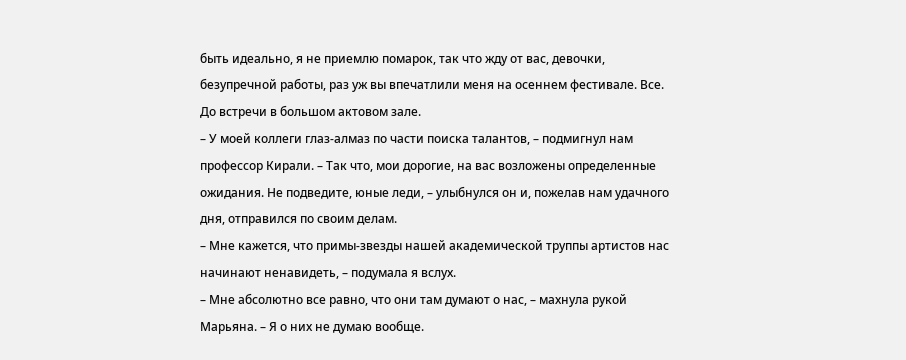быть идеально, я не приемлю помарок, так что жду от вас, девочки, безупречной работы, раз уж вы впечатлили меня на осеннем фестивале. Все. До встречи в большом актовом зале.
– У моей коллеги глаз-алмаз по части поиска талантов, – подмигнул нам профессор Кирали. – Так что, мои дорогие, на вас возложены определенные ожидания. Не подведите, юные леди, – улыбнулся он и, пожелав нам удачного дня, отправился по своим делам.
– Мне кажется, что примы-звезды нашей академической труппы артистов нас начинают ненавидеть, – подумала я вслух.
– Мне абсолютно все равно, что они там думают о нас, – махнула рукой Марьяна. – Я о них не думаю вообще.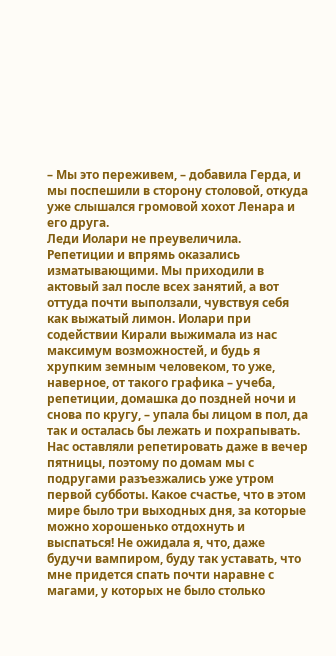– Мы это переживем, – добавила Герда, и мы поспешили в сторону столовой, откуда уже слышался громовой хохот Ленара и его друга.
Леди Иолари не преувеличила. Репетиции и впрямь оказались изматывающими. Мы приходили в актовый зал после всех занятий, а вот оттуда почти выползали, чувствуя себя как выжатый лимон. Иолари при содействии Кирали выжимала из нас максимум возможностей, и будь я хрупким земным человеком, то уже, наверное, от такого графика – учеба, репетиции, домашка до поздней ночи и снова по кругу, – упала бы лицом в пол, да так и осталась бы лежать и похрапывать. Нас оставляли репетировать даже в вечер пятницы, поэтому по домам мы с подругами разъезжались уже утром первой субботы. Какое счастье, что в этом мире было три выходных дня, за которые можно хорошенько отдохнуть и выспаться! Не ожидала я, что, даже будучи вампиром, буду так уставать, что мне придется спать почти наравне с магами, у которых не было столько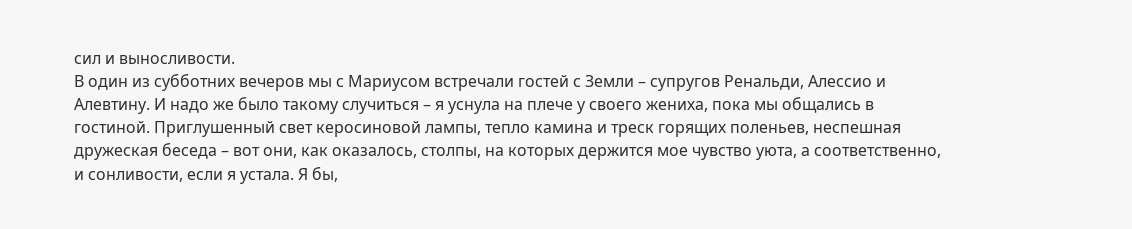сил и выносливости.
В один из субботних вечеров мы с Мариусом встречали гостей с Земли – супругов Ренальди, Алессио и Алевтину. И надо же было такому случиться – я уснула на плече у своего жениха, пока мы общались в гостиной. Приглушенный свет керосиновой лампы, тепло камина и треск горящих поленьев, неспешная дружеская беседа – вот они, как оказалось, столпы, на которых держится мое чувство уюта, а соответственно, и сонливости, если я устала. Я бы,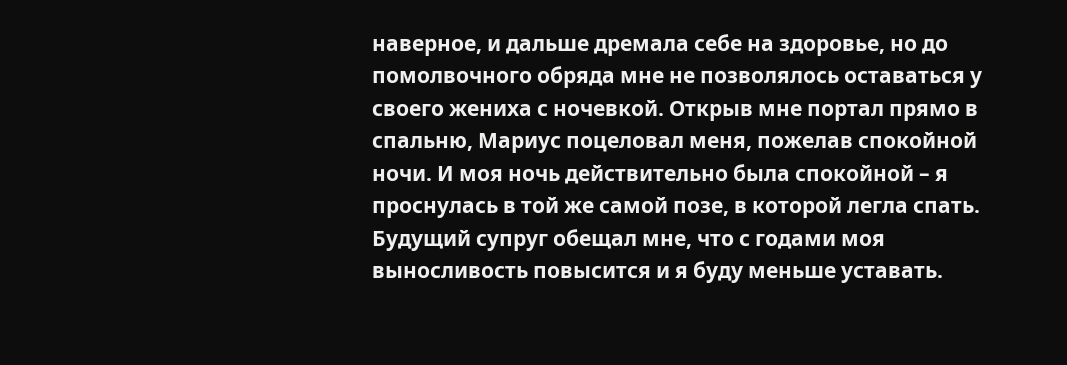наверное, и дальше дремала себе на здоровье, но до помолвочного обряда мне не позволялось оставаться у своего жениха с ночевкой. Открыв мне портал прямо в спальню, Мариус поцеловал меня, пожелав спокойной ночи. И моя ночь действительно была спокойной – я проснулась в той же самой позе, в которой легла спать. Будущий супруг обещал мне, что с годами моя выносливость повысится и я буду меньше уставать.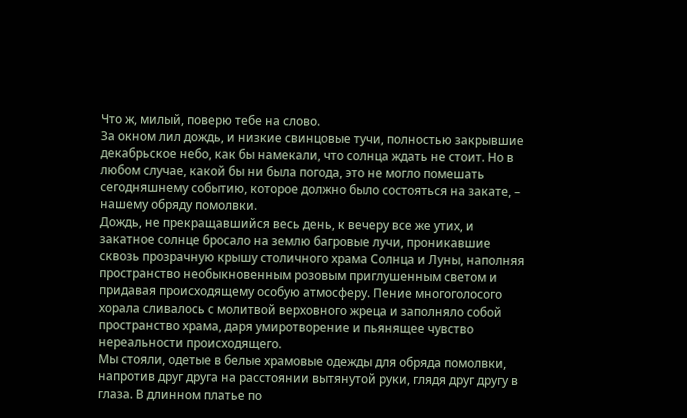Что ж, милый, поверю тебе на слово.
За окном лил дождь, и низкие свинцовые тучи, полностью закрывшие декабрьское небо, как бы намекали, что солнца ждать не стоит. Но в любом случае, какой бы ни была погода, это не могло помешать сегодняшнему событию, которое должно было состояться на закате, – нашему обряду помолвки.
Дождь, не прекращавшийся весь день, к вечеру все же утих, и закатное солнце бросало на землю багровые лучи, проникавшие сквозь прозрачную крышу столичного храма Солнца и Луны, наполняя пространство необыкновенным розовым приглушенным светом и придавая происходящему особую атмосферу. Пение многоголосого хорала сливалось с молитвой верховного жреца и заполняло собой пространство храма, даря умиротворение и пьянящее чувство нереальности происходящего.
Мы стояли, одетые в белые храмовые одежды для обряда помолвки, напротив друг друга на расстоянии вытянутой руки, глядя друг другу в глаза. В длинном платье по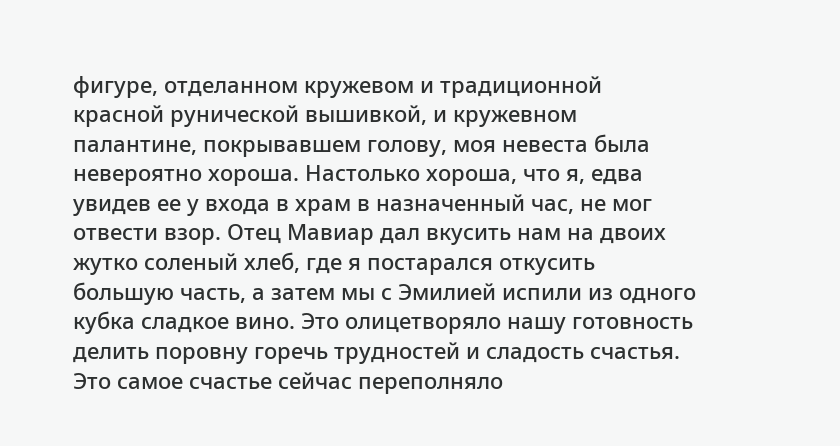фигуре, отделанном кружевом и традиционной красной рунической вышивкой, и кружевном палантине, покрывавшем голову, моя невеста была невероятно хороша. Настолько хороша, что я, едва увидев ее у входа в храм в назначенный час, не мог отвести взор. Отец Мавиар дал вкусить нам на двоих жутко соленый хлеб, где я постарался откусить большую часть, а затем мы с Эмилией испили из одного кубка сладкое вино. Это олицетворяло нашу готовность делить поровну горечь трудностей и сладость счастья. Это самое счастье сейчас переполняло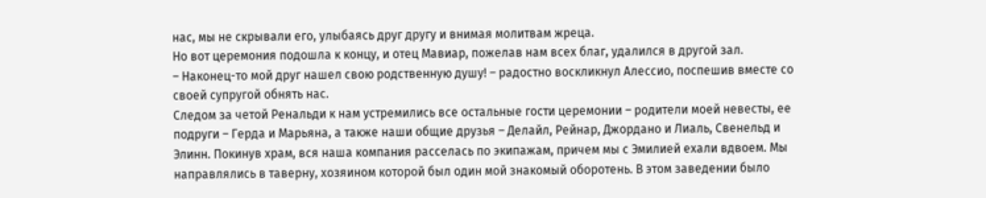нас, мы не скрывали его, улыбаясь друг другу и внимая молитвам жреца.
Но вот церемония подошла к концу, и отец Мавиар, пожелав нам всех благ, удалился в другой зал.
– Наконец-то мой друг нашел свою родственную душу! – радостно воскликнул Алессио, поспешив вместе со своей супругой обнять нас.
Следом за четой Ренальди к нам устремились все остальные гости церемонии – родители моей невесты, ее подруги – Герда и Марьяна, а также наши общие друзья – Делайл, Рейнар, Джордано и Лиаль, Свенельд и Элинн. Покинув храм, вся наша компания расселась по экипажам, причем мы с Эмилией ехали вдвоем. Мы направлялись в таверну, хозяином которой был один мой знакомый оборотень. В этом заведении было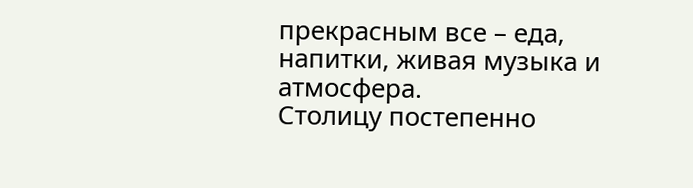прекрасным все – еда, напитки, живая музыка и атмосфера.
Столицу постепенно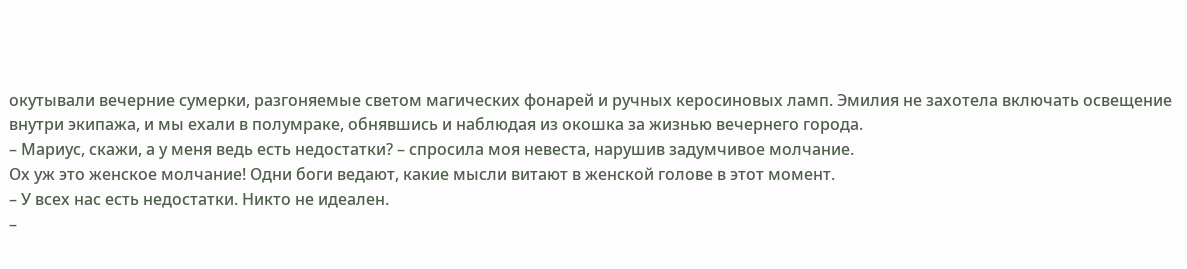окутывали вечерние сумерки, разгоняемые светом магических фонарей и ручных керосиновых ламп. Эмилия не захотела включать освещение внутри экипажа, и мы ехали в полумраке, обнявшись и наблюдая из окошка за жизнью вечернего города.
– Мариус, скажи, а у меня ведь есть недостатки? – спросила моя невеста, нарушив задумчивое молчание.
Ох уж это женское молчание! Одни боги ведают, какие мысли витают в женской голове в этот момент.
– У всех нас есть недостатки. Никто не идеален.
–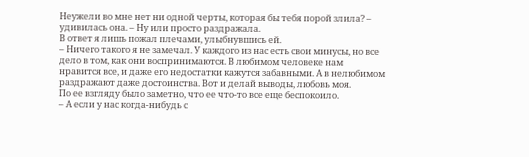Неужели во мне нет ни одной черты, которая бы тебя порой злила? – удивилась она. – Ну или просто раздражала.
В ответ я лишь пожал плечами, улыбнувшись ей.
– Ничего такого я не замечал. У каждого из нас есть свои минусы, но все дело в том, как они воспринимаются. В любимом человеке нам нравится все, и даже его недостатки кажутся забавными. А в нелюбимом раздражают даже достоинства. Вот и делай выводы, любовь моя.
По ее взгляду было заметно, что ее что-то все еще беспокоило.
– А если у нас когда-нибудь с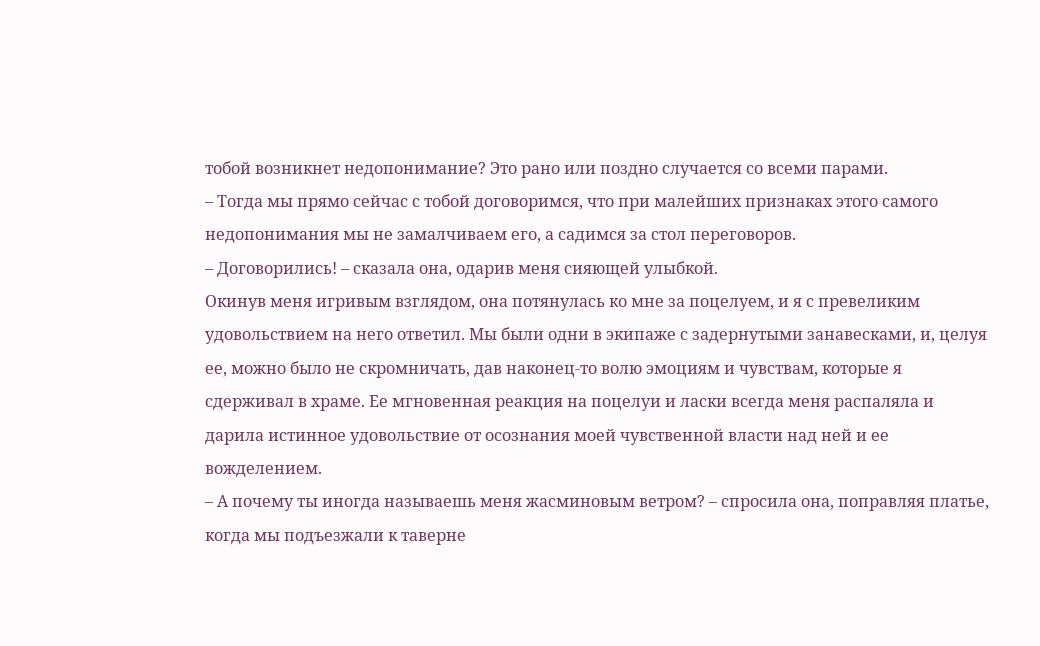тобой возникнет недопонимание? Это рано или поздно случается со всеми парами.
– Тогда мы прямо сейчас с тобой договоримся, что при малейших признаках этого самого недопонимания мы не замалчиваем его, а садимся за стол переговоров.
– Договорились! – сказала она, одарив меня сияющей улыбкой.
Окинув меня игривым взглядом, она потянулась ко мне за поцелуем, и я с превеликим удовольствием на него ответил. Мы были одни в экипаже с задернутыми занавесками, и, целуя ее, можно было не скромничать, дав наконец-то волю эмоциям и чувствам, которые я сдерживал в храме. Ее мгновенная реакция на поцелуи и ласки всегда меня распаляла и дарила истинное удовольствие от осознания моей чувственной власти над ней и ее вожделением.
– А почему ты иногда называешь меня жасминовым ветром? – спросила она, поправляя платье, когда мы подъезжали к таверне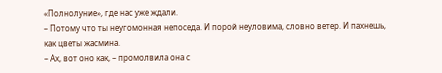«Полнолуние», где нас уже ждали.
– Потому что ты неугомонная непоседа. И порой неуловима, словно ветер. И пахнешь, как цветы жасмина.
– Ах, вот оно как, – промолвила она с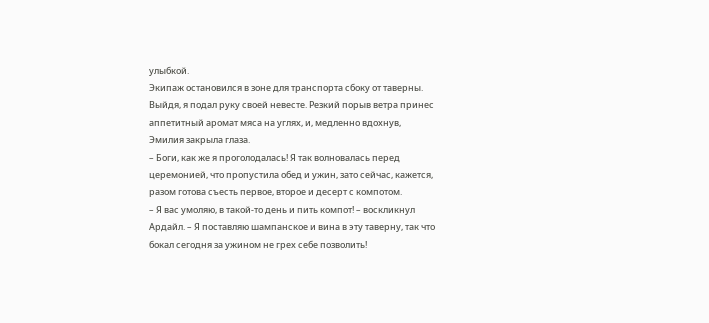улыбкой.
Экипаж остановился в зоне для транспорта сбоку от таверны. Выйдя, я подал руку своей невесте. Резкий порыв ветра принес аппетитный аромат мяса на углях, и, медленно вдохнув, Эмилия закрыла глаза.
– Боги, как же я проголодалась! Я так волновалась перед церемонией, что пропустила обед и ужин, зато сейчас, кажется, разом готова съесть первое, второе и десерт с компотом.
– Я вас умоляю, в такой-то день и пить компот! – воскликнул Ардайл. – Я поставляю шампанское и вина в эту таверну, так что бокал сегодня за ужином не грех себе позволить!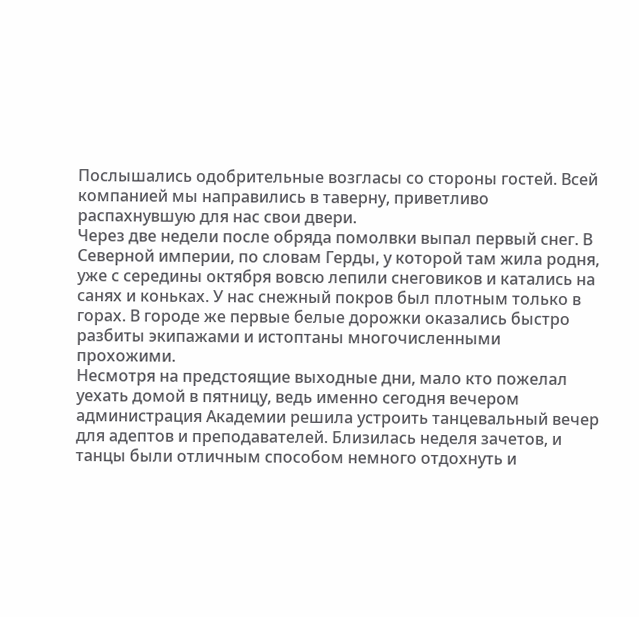Послышались одобрительные возгласы со стороны гостей. Всей компанией мы направились в таверну, приветливо распахнувшую для нас свои двери.
Через две недели после обряда помолвки выпал первый снег. В Северной империи, по словам Герды, у которой там жила родня, уже с середины октября вовсю лепили снеговиков и катались на санях и коньках. У нас снежный покров был плотным только в горах. В городе же первые белые дорожки оказались быстро разбиты экипажами и истоптаны многочисленными прохожими.
Несмотря на предстоящие выходные дни, мало кто пожелал уехать домой в пятницу, ведь именно сегодня вечером администрация Академии решила устроить танцевальный вечер для адептов и преподавателей. Близилась неделя зачетов, и танцы были отличным способом немного отдохнуть и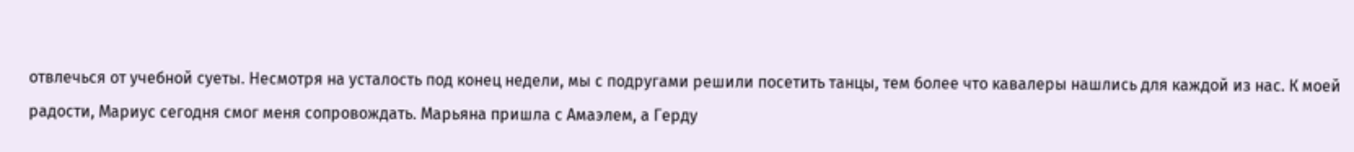отвлечься от учебной суеты. Несмотря на усталость под конец недели, мы с подругами решили посетить танцы, тем более что кавалеры нашлись для каждой из нас. К моей радости, Мариус сегодня смог меня сопровождать. Марьяна пришла с Амаэлем, а Герду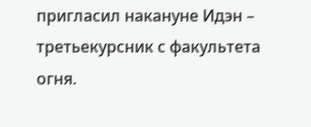пригласил накануне Идэн – третьекурсник с факультета огня.